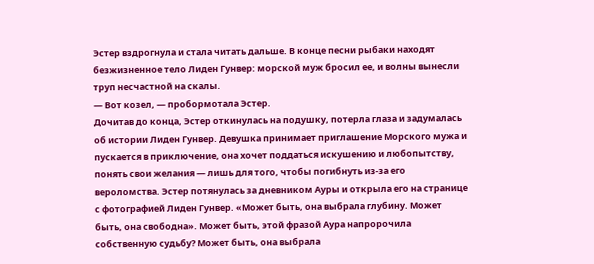Эстер вздрогнула и стала читать дальше. В конце песни рыбаки находят безжизненное тело Лиден Гунвер: морской муж бросил ее, и волны вынесли труп несчастной на скалы.
— Вот козел, — пробормотала Эстер.
Дочитав до конца, Эстер откинулась на подушку, потерла глаза и задумалась об истории Лиден Гунвер. Девушка принимает приглашение Морского мужа и пускается в приключение, она хочет поддаться искушению и любопытству, понять свои желания — лишь для того, чтобы погибнуть из-за его вероломства. Эстер потянулась за дневником Ауры и открыла его на странице с фотографией Лиден Гунвер. «Может быть, она выбрала глубину. Может быть, она свободна». Может быть, этой фразой Аура напророчила собственную судьбу? Может быть, она выбрала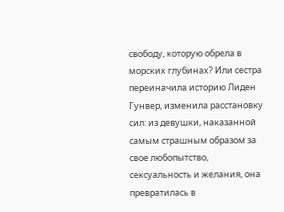свободу, которую обрела в морских глубинах? Или сестра переиначила историю Лиден Гунвер, изменила расстановку сил: из девушки, наказанной самым страшным образом за свое любопытство, сексуальность и желания, она превратилась в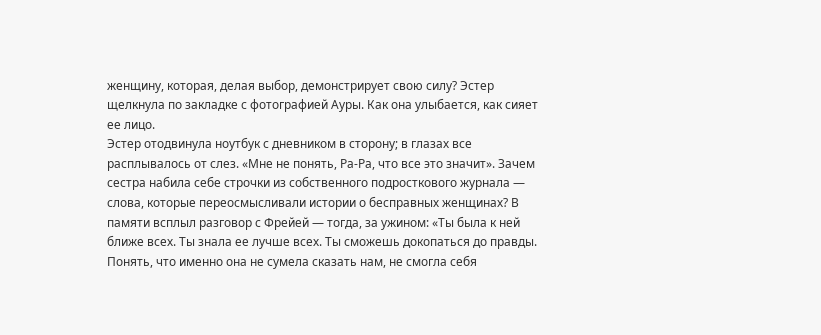женщину, которая, делая выбор, демонстрирует свою силу? Эстер щелкнула по закладке с фотографией Ауры. Как она улыбается, как сияет ее лицо.
Эстер отодвинула ноутбук с дневником в сторону; в глазах все расплывалось от слез. «Мне не понять, Ра-Ра, что все это значит». Зачем сестра набила себе строчки из собственного подросткового журнала — слова, которые переосмысливали истории о бесправных женщинах? В памяти всплыл разговор с Фрейей — тогда, за ужином: «Ты была к ней ближе всех. Ты знала ее лучше всех. Ты сможешь докопаться до правды. Понять, что именно она не сумела сказать нам, не смогла себя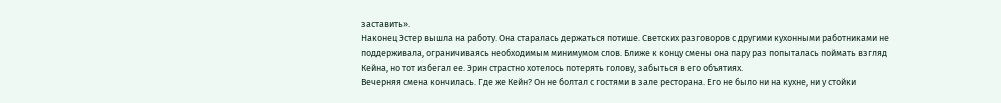заставить».
Наконец Эстер вышла на работу. Она старалась держаться потише. Светских разговоров с другими кухонными работниками не поддерживала, ограничиваясь необходимым минимумом слов. Ближе к концу смены она пару раз попыталась поймать взгляд Кейна, но тот избегал ее. Эрин страстно хотелось потерять голову, забыться в его объятиях.
Вечерняя смена кончилась. Где же Кейн? Он не болтал с гостями в зале ресторана. Его не было ни на кухне, ни у стойки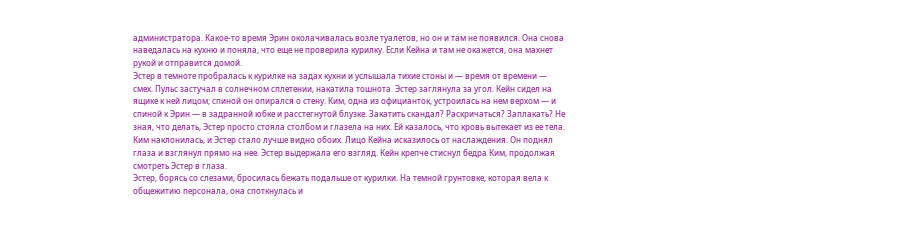администратора. Какое-то время Эрин околачивалась возле туалетов, но он и там не появился. Она снова наведалась на кухню и поняла, что еще не проверила курилку. Если Кейна и там не окажется, она махнет рукой и отправится домой.
Эстер в темноте пробралась к курилке на задах кухни и услышала тихие стоны и — время от времени — смех. Пульс застучал в солнечном сплетении, накатила тошнота. Эстер заглянула за угол. Кейн сидел на ящике к ней лицом; спиной он опирался о стену. Ким, одна из официанток, устроилась на нем верхом — и спиной к Эрин — в задранной юбке и расстегнутой блузке. Закатить скандал? Раскричаться? Заплакать? Не зная, что делать, Эстер просто стояла столбом и глазела на них. Ей казалось, что кровь вытекает из ее тела. Ким наклонилась, и Эстер стало лучше видно обоих. Лицо Кейна исказилось от наслаждения. Он поднял глаза и взглянул прямо на нее. Эстер выдержала его взгляд. Кейн крепче стиснул бедра Ким, продолжая смотреть Эстер в глаза.
Эстер, борясь со слезами, бросилась бежать подальше от курилки. На темной грунтовке, которая вела к общежитию персонала, она споткнулась и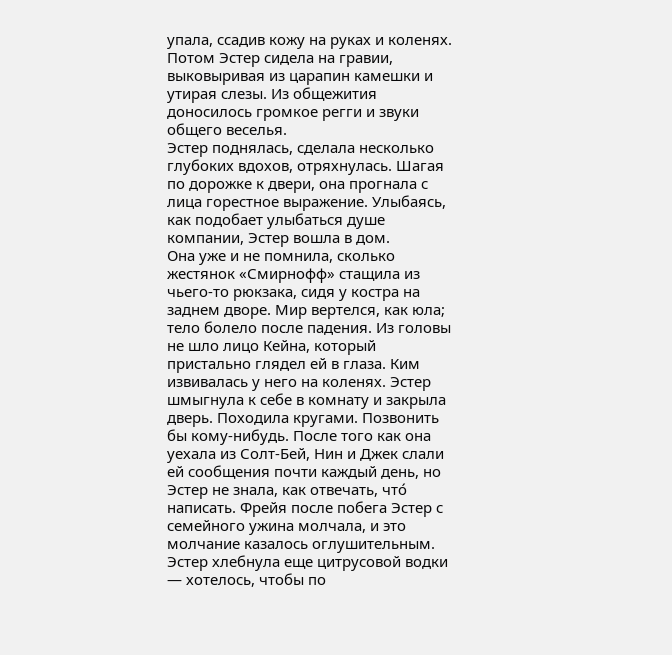упала, ссадив кожу на руках и коленях. Потом Эстер сидела на гравии, выковыривая из царапин камешки и утирая слезы. Из общежития доносилось громкое регги и звуки общего веселья.
Эстер поднялась, сделала несколько глубоких вдохов, отряхнулась. Шагая по дорожке к двери, она прогнала с лица горестное выражение. Улыбаясь, как подобает улыбаться душе компании, Эстер вошла в дом.
Она уже и не помнила, сколько жестянок «Смирнофф» стащила из чьего-то рюкзака, сидя у костра на заднем дворе. Мир вертелся, как юла; тело болело после падения. Из головы не шло лицо Кейна, который пристально глядел ей в глаза. Ким извивалась у него на коленях. Эстер шмыгнула к себе в комнату и закрыла дверь. Походила кругами. Позвонить бы кому-нибудь. После того как она уехала из Солт-Бей, Нин и Джек слали ей сообщения почти каждый день, но Эстер не знала, как отвечать, что́ написать. Фрейя после побега Эстер с семейного ужина молчала, и это молчание казалось оглушительным. Эстер хлебнула еще цитрусовой водки — хотелось, чтобы по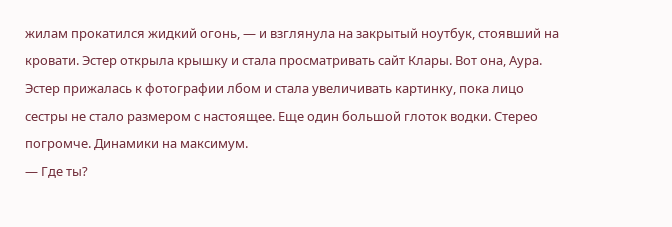жилам прокатился жидкий огонь, — и взглянула на закрытый ноутбук, стоявший на кровати. Эстер открыла крышку и стала просматривать сайт Клары. Вот она, Аура. Эстер прижалась к фотографии лбом и стала увеличивать картинку, пока лицо сестры не стало размером с настоящее. Еще один большой глоток водки. Стерео погромче. Динамики на максимум.
— Где ты?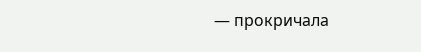— прокричала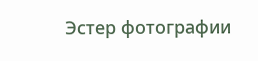Эстер фотографии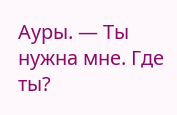Ауры. — Ты нужна мне. Где ты?